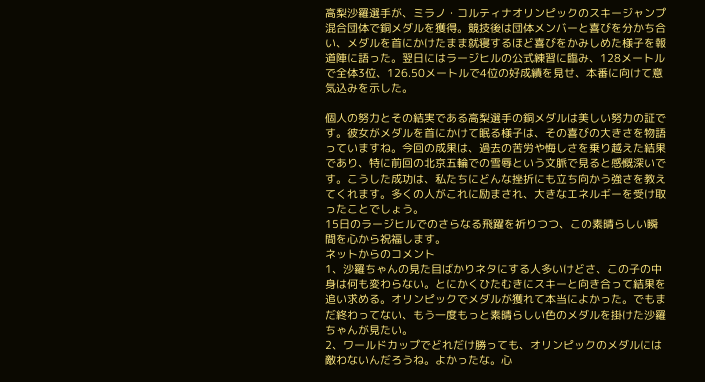高梨沙羅選手が、ミラノ・コルティナオリンピックのスキージャンプ混合団体で銅メダルを獲得。競技後は団体メンバーと喜びを分かち合い、メダルを首にかけたまま就寝するほど喜びをかみしめた様子を報道陣に語った。翌日にはラージヒルの公式練習に臨み、128メートルで全体3位、126.50メートルで4位の好成績を見せ、本番に向けて意気込みを示した。

個人の努力とその結実である高梨選手の銅メダルは美しい努力の証です。彼女がメダルを首にかけて眠る様子は、その喜びの大きさを物語っていますね。今回の成果は、過去の苦労や悔しさを乗り越えた結果であり、特に前回の北京五輪での雪辱という文脈で見ると感慨深いです。こうした成功は、私たちにどんな挫折にも立ち向かう強さを教えてくれます。多くの人がこれに励まされ、大きなエネルギーを受け取ったことでしょう。
15日のラージヒルでのさらなる飛躍を祈りつつ、この素晴らしい瞬間を心から祝福します。
ネットからのコメント
1、沙羅ちゃんの見た目ばかりネタにする人多いけどさ、この子の中身は何も変わらない。とにかくひたむきにスキーと向き合って結果を追い求める。オリンピックでメダルが獲れて本当によかった。でもまだ終わってない、もう一度もっと素晴らしい色のメダルを掛けた沙羅ちゃんが見たい。
2、ワールドカップでどれだけ勝っても、オリンピックのメダルには敵わないんだろうね。よかったな。心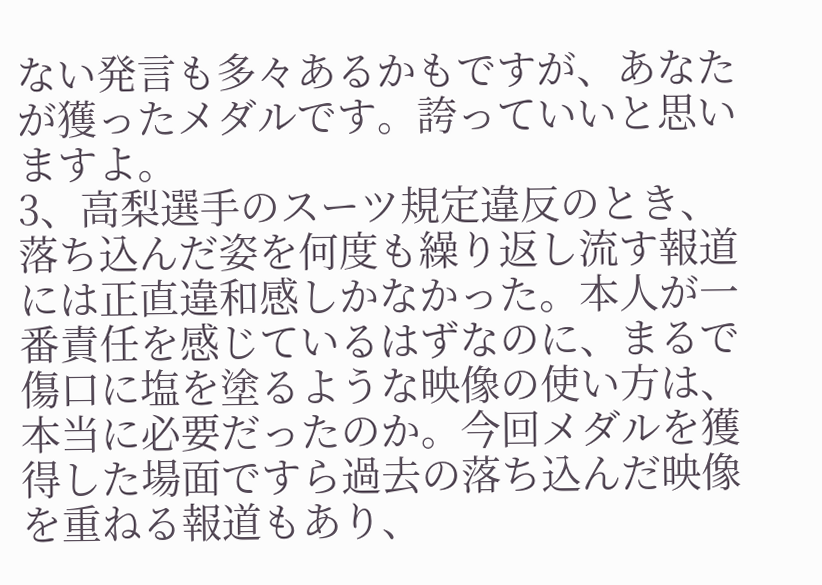ない発言も多々あるかもですが、あなたが獲ったメダルです。誇っていいと思いますよ。
3、高梨選手のスーツ規定違反のとき、落ち込んだ姿を何度も繰り返し流す報道には正直違和感しかなかった。本人が一番責任を感じているはずなのに、まるで傷口に塩を塗るような映像の使い方は、本当に必要だったのか。今回メダルを獲得した場面ですら過去の落ち込んだ映像を重ねる報道もあり、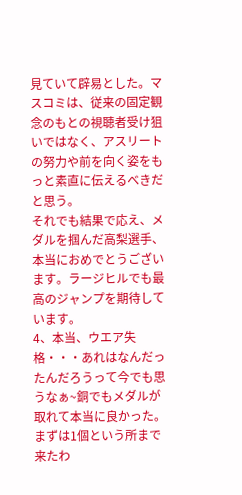見ていて辟易とした。マスコミは、従来の固定観念のもとの視聴者受け狙いではなく、アスリートの努力や前を向く姿をもっと素直に伝えるべきだと思う。
それでも結果で応え、メダルを掴んだ高梨選手、本当におめでとうございます。ラージヒルでも最高のジャンプを期待しています。
4、本当、ウエア失格・・・あれはなんだったんだろうって今でも思うなぁ~銅でもメダルが取れて本当に良かった。まずは1個という所まで来たわ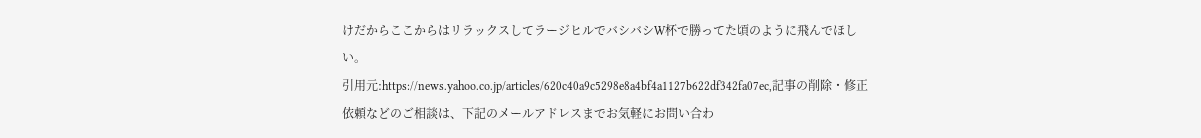けだからここからはリラックスしてラージヒルでバシバシW杯で勝ってた頃のように飛んでほしい。
引用元:https://news.yahoo.co.jp/articles/620c40a9c5298e8a4bf4a1127b622df342fa07ec,記事の削除・修正依頼などのご相談は、下記のメールアドレスまでお気軽にお問い合わ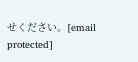せください。[email protected]